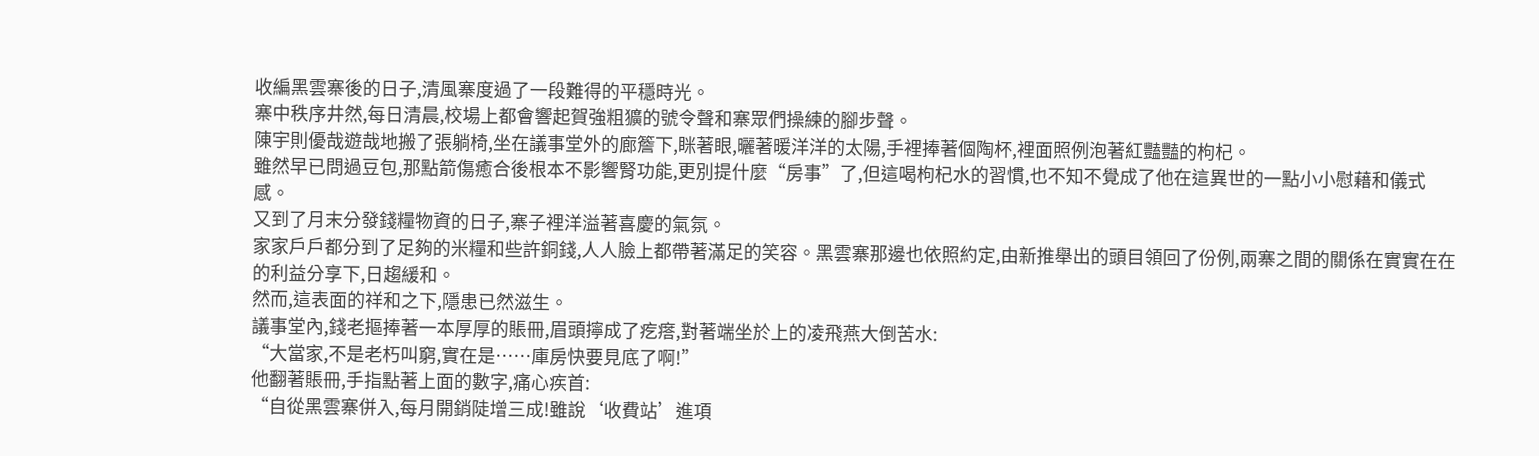收編黑雲寨後的日子,清風寨度過了一段難得的平穩時光。
寨中秩序井然,每日清晨,校場上都會響起賀強粗獷的號令聲和寨眾們操練的腳步聲。
陳宇則優哉遊哉地搬了張躺椅,坐在議事堂外的廊簷下,眯著眼,曬著暖洋洋的太陽,手裡捧著個陶杯,裡面照例泡著紅豔豔的枸杞。
雖然早已問過豆包,那點箭傷癒合後根本不影響腎功能,更別提什麼“房事”了,但這喝枸杞水的習慣,也不知不覺成了他在這異世的一點小小慰藉和儀式感。
又到了月末分發錢糧物資的日子,寨子裡洋溢著喜慶的氣氛。
家家戶戶都分到了足夠的米糧和些許銅錢,人人臉上都帶著滿足的笑容。黑雲寨那邊也依照約定,由新推舉出的頭目領回了份例,兩寨之間的關係在實實在在的利益分享下,日趨緩和。
然而,這表面的祥和之下,隱患已然滋生。
議事堂內,錢老摳捧著一本厚厚的賬冊,眉頭擰成了疙瘩,對著端坐於上的凌飛燕大倒苦水:
“大當家,不是老朽叫窮,實在是……庫房快要見底了啊!”
他翻著賬冊,手指點著上面的數字,痛心疾首:
“自從黑雲寨併入,每月開銷陡增三成!雖說‘收費站’進項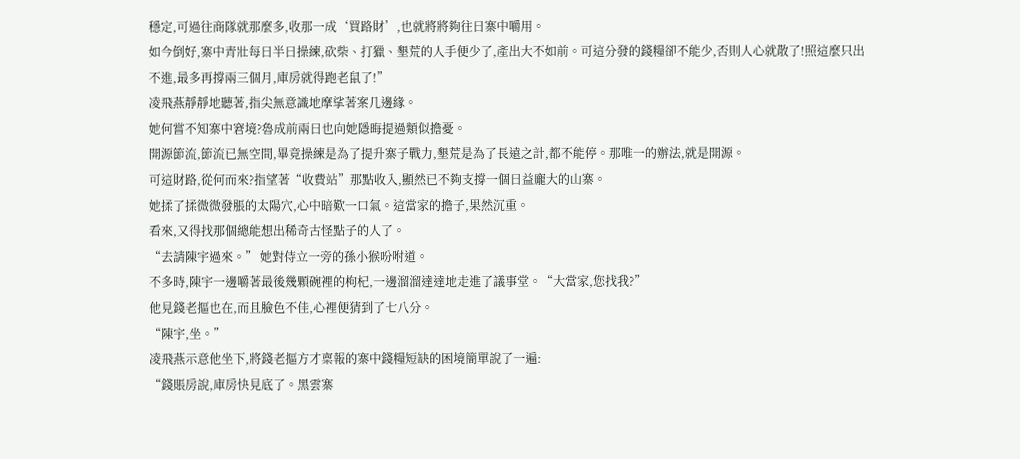穩定,可過往商隊就那麼多,收那一成‘買路財’,也就將將夠往日寨中嚼用。
如今倒好,寨中青壯每日半日操練,砍柴、打獵、墾荒的人手便少了,產出大不如前。可這分發的錢糧卻不能少,否則人心就散了!照這麼只出不進,最多再撐兩三個月,庫房就得跑老鼠了!”
凌飛燕靜靜地聽著,指尖無意識地摩挲著案几邊緣。
她何嘗不知寨中窘境?魯成前兩日也向她隱晦提過類似擔憂。
開源節流,節流已無空間,畢竟操練是為了提升寨子戰力,墾荒是為了長遠之計,都不能停。那唯一的辦法,就是開源。
可這財路,從何而來?指望著“收費站”那點收入,顯然已不夠支撐一個日益龐大的山寨。
她揉了揉微微發脹的太陽穴,心中暗歎一口氣。這當家的擔子,果然沉重。
看來,又得找那個總能想出稀奇古怪點子的人了。
“去請陳宇過來。” 她對侍立一旁的孫小猴吩咐道。
不多時,陳宇一邊嚼著最後幾顆碗裡的枸杞,一邊溜溜達達地走進了議事堂。“大當家,您找我?”
他見錢老摳也在,而且臉色不佳,心裡便猜到了七八分。
“陳宇,坐。”
凌飛燕示意他坐下,將錢老摳方才稟報的寨中錢糧短缺的困境簡單說了一遍:
“錢賬房說,庫房快見底了。黑雲寨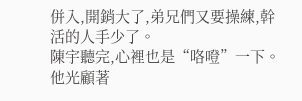併入,開銷大了,弟兄們又要操練,幹活的人手少了。
陳宇聽完,心裡也是“咯噔”一下。他光顧著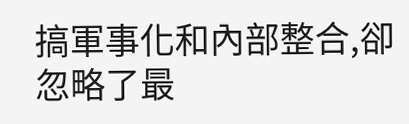搞軍事化和內部整合,卻忽略了最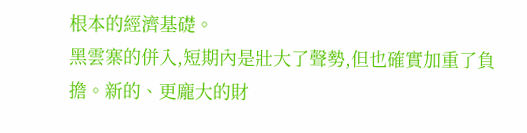根本的經濟基礎。
黑雲寨的併入,短期內是壯大了聲勢,但也確實加重了負擔。新的、更龐大的財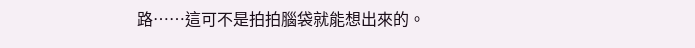路……這可不是拍拍腦袋就能想出來的。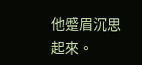他蹙眉沉思起來。